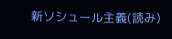新ソシュール主義(読み)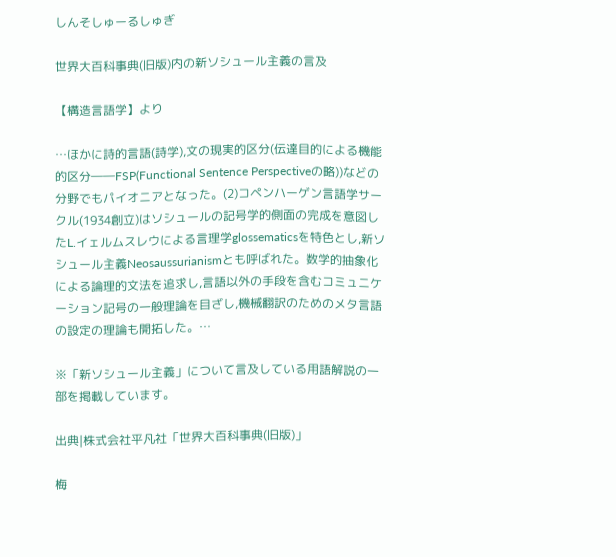しんそしゅーるしゅぎ

世界大百科事典(旧版)内の新ソシュール主義の言及

【構造言語学】より

…ほかに詩的言語(詩学),文の現実的区分(伝達目的による機能的区分――FSP(Functional Sentence Perspectiveの略))などの分野でもパイオニアとなった。(2)コペンハーゲン言語学サークル(1934創立)はソシュールの記号学的側面の完成を意図したL.イェルムスレウによる言理学glossematicsを特色とし,新ソシュール主義Neosaussurianismとも呼ばれた。数学的抽象化による論理的文法を追求し,言語以外の手段を含むコミュニケーション記号の一般理論を目ざし,機械翻訳のためのメタ言語の設定の理論も開拓した。…

※「新ソシュール主義」について言及している用語解説の一部を掲載しています。

出典|株式会社平凡社「世界大百科事典(旧版)」

梅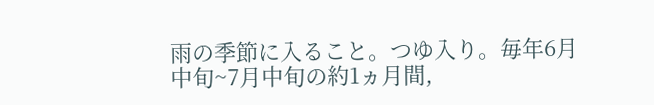雨の季節に入ること。つゆ入り。毎年6月中旬~7月中旬の約1ヵ月間,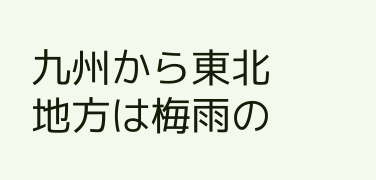九州から東北地方は梅雨の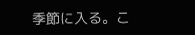季節に入る。こ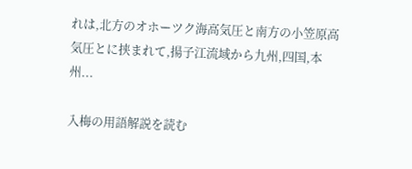れは,北方のオホーツク海高気圧と南方の小笠原高気圧とに挟まれて,揚子江流域から九州,四国,本州...

入梅の用語解説を読む